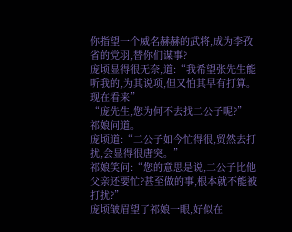你指望一个威名赫赫的武将,成为李孜省的党羽,替你们谋事?
庞顷显得很无奈,道:“我希望张先生能听我的,为其说项,但又怕其早有打算。现在看来”
“庞先生,您为何不去找二公子呢?”
祁娘问道。
庞顷道:“二公子如今忙得很,贸然去打扰,会显得很唐突。”
祁娘笑问:“您的意思是说,二公子比他父亲还要忙?甚至做的事,根本就不能被打扰?”
庞顷皱眉望了祁娘一眼,好似在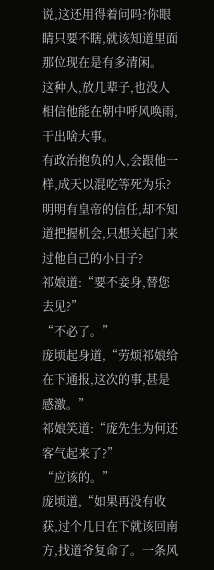说,这还用得着问吗?你眼睛只要不瞎,就该知道里面那位现在是有多清闲。
这种人,放几辈子,也没人相信他能在朝中呼风唤雨,干出啥大事。
有政治抱负的人,会跟他一样,成天以混吃等死为乐?明明有皇帝的信任,却不知道把握机会,只想关起门来过他自己的小日子?
祁娘道:“要不妾身,替您去见?”
“不必了。”
庞顷起身道,“劳烦祁娘给在下通报,这次的事,甚是感激。”
祁娘笑道:“庞先生为何还客气起来了?”
“应该的。”
庞顷道,“如果再没有收获,过个几日在下就该回南方,找道爷复命了。一条风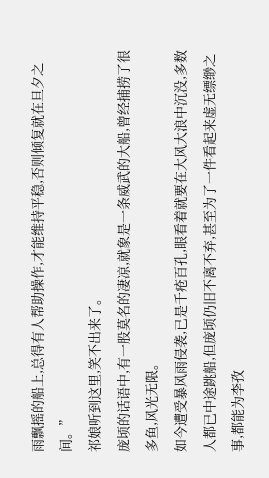雨飘摇的船上,总得有人帮助操作,才能维持平稳,否则倾复就在旦夕之间。”
祁娘听到这里,笑不出来了。
庞顷的话语中,有一股莫名的凄凉,就象是一条威武的大船,曾经捕捞了很多鱼,风光无限。
如今遭受暴风雨侵袭,已是千疮百孔,眼看着就要在大风大浪中沉没,多数人都已中途跳船,但庞顷仍旧不离不弃,甚至为了一件看起来虚无缥缈之事,都能为李孜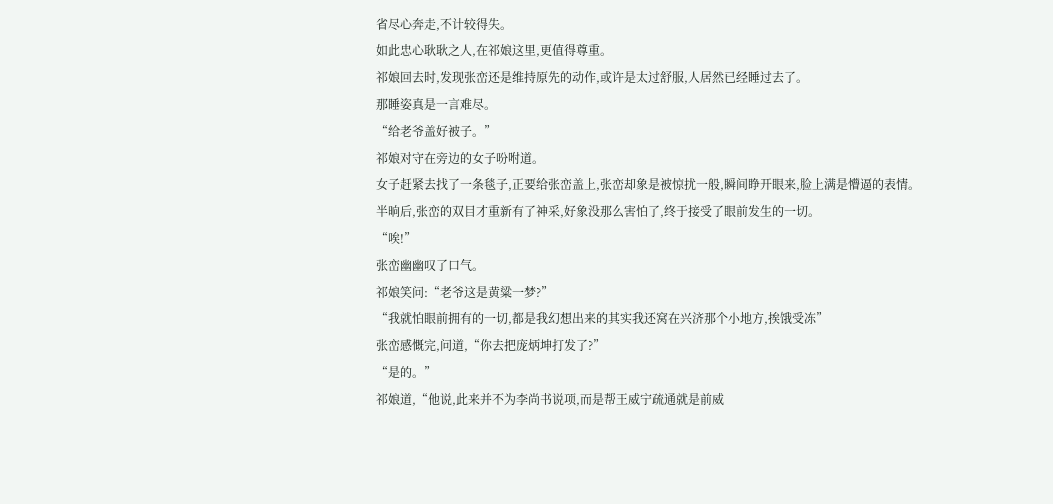省尽心奔走,不计较得失。
如此忠心耿耿之人,在祁娘这里,更值得尊重。
祁娘回去时,发现张峦还是维持原先的动作,或许是太过舒服,人居然已经睡过去了。
那睡姿真是一言难尽。
“给老爷盖好被子。”
祁娘对守在旁边的女子吩咐道。
女子赶紧去找了一条毯子,正要给张峦盖上,张峦却象是被惊扰一般,瞬间睁开眼来,脸上满是懵逼的表情。
半晌后,张峦的双目才重新有了神采,好象没那么害怕了,终于接受了眼前发生的一切。
“唉!”
张峦幽幽叹了口气。
祁娘笑问:“老爷这是黄粱一梦?”
“我就怕眼前拥有的一切,都是我幻想出来的其实我还窝在兴济那个小地方,挨饿受冻”
张峦感慨完,问道,“你去把庞炳坤打发了?”
“是的。”
祁娘道,“他说,此来并不为李尚书说项,而是帮王威宁疏通就是前威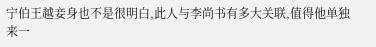宁伯王越妾身也不是很明白,此人与李尚书有多大关联,值得他单独来一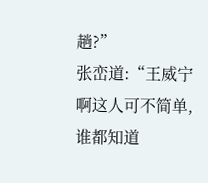趟?”
张峦道:“王威宁啊这人可不简单,谁都知道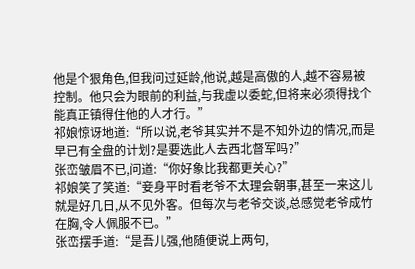他是个狠角色,但我问过延龄,他说,越是高傲的人,越不容易被控制。他只会为眼前的利益,与我虚以委蛇,但将来必须得找个能真正镇得住他的人才行。”
祁娘惊讶地道:“所以说,老爷其实并不是不知外边的情况,而是早已有全盘的计划?是要选此人去西北督军吗?”
张峦皱眉不已,问道:“你好象比我都更关心?”
祁娘笑了笑道:“妾身平时看老爷不太理会朝事,甚至一来这儿就是好几日,从不见外客。但每次与老爷交谈,总感觉老爷成竹在胸,令人佩服不已。”
张峦摆手道:“是吾儿强,他随便说上两句,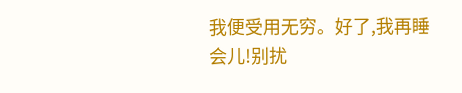我便受用无穷。好了,我再睡会儿!别扰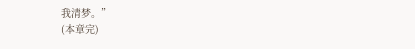我清梦。”
(本章完)